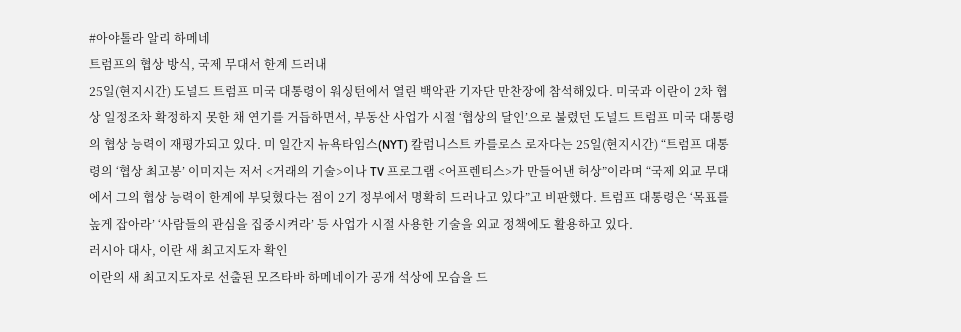#아야톨라 알리 하메네
트럼프의 협상 방식, 국제 무대서 한계 드러내
25일(현지시간) 도널드 트럼프 미국 대통령이 워싱턴에서 열린 백악관 기자단 만찬장에 참석해있다. 미국과 이란이 2차 협상 일정조차 확정하지 못한 채 연기를 거듭하면서, 부동산 사업가 시절 ‘협상의 달인’으로 불렸던 도널드 트럼프 미국 대통령의 협상 능력이 재평가되고 있다. 미 일간지 뉴욕타임스(NYT) 칼럼니스트 카를로스 로자다는 25일(현지시간) “트럼프 대통령의 ‘협상 최고봉’ 이미지는 저서 <거래의 기술>이나 TV 프로그램 <어프렌티스>가 만들어낸 허상”이라며 “국제 외교 무대에서 그의 협상 능력이 한계에 부딪혔다는 점이 2기 정부에서 명확히 드러나고 있다”고 비판했다. 트럼프 대통령은 ‘목표를 높게 잡아라’ ‘사람들의 관심을 집중시켜라’ 등 사업가 시절 사용한 기술을 외교 정책에도 활용하고 있다.
러시아 대사, 이란 새 최고지도자 확인
이란의 새 최고지도자로 선출된 모즈타바 하메네이가 공개 석상에 모습을 드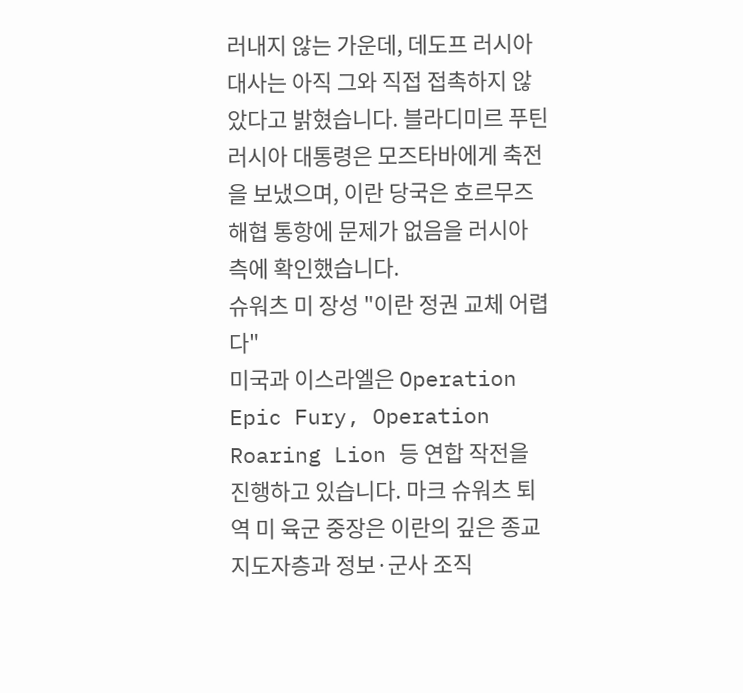러내지 않는 가운데, 데도프 러시아 대사는 아직 그와 직접 접촉하지 않았다고 밝혔습니다. 블라디미르 푸틴 러시아 대통령은 모즈타바에게 축전을 보냈으며, 이란 당국은 호르무즈 해협 통항에 문제가 없음을 러시아 측에 확인했습니다.
슈워츠 미 장성 "이란 정권 교체 어렵다"
미국과 이스라엘은 Operation Epic Fury, Operation Roaring Lion 등 연합 작전을 진행하고 있습니다. 마크 슈워츠 퇴역 미 육군 중장은 이란의 깊은 종교 지도자층과 정보·군사 조직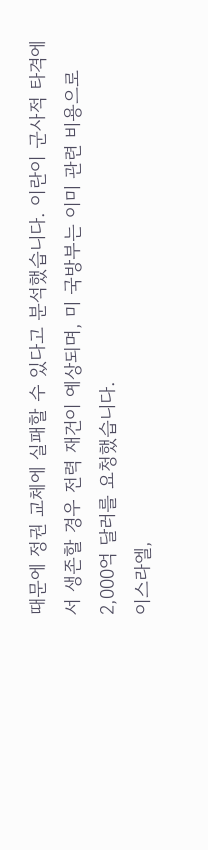때문에 정권 교체에 실패할 수 있다고 분석했습니다. 이란이 군사적 타격에서 생존할 경우 전력 재건이 예상되며, 미 국방부는 이미 관련 비용으로 2,000억 달러를 요청했습니다.
이스라엘,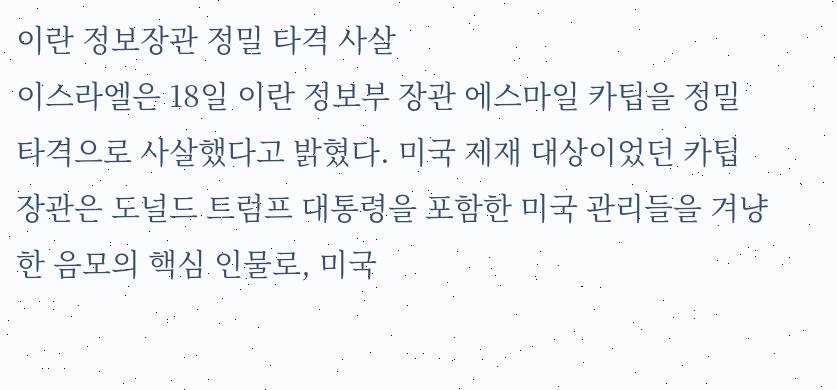이란 정보장관 정밀 타격 사살
이스라엘은 18일 이란 정보부 장관 에스마일 카팁을 정밀 타격으로 사살했다고 밝혔다. 미국 제재 대상이었던 카팁 장관은 도널드 트럼프 대통령을 포함한 미국 관리들을 겨냥한 음모의 핵심 인물로, 미국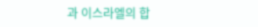과 이스라엘의 합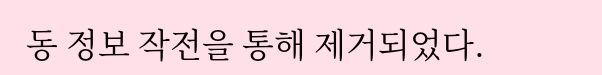동 정보 작전을 통해 제거되었다.